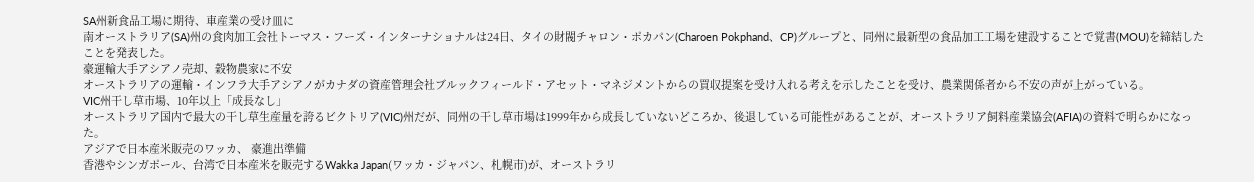SA州新食品工場に期待、車産業の受け皿に
南オーストラリア(SA)州の食肉加工会社トーマス・フーズ・インターナショナルは24日、タイの財閥チャロン・ポカパン(Charoen Pokphand、CP)グループと、同州に最新型の食品加工工場を建設することで覚書(MOU)を締結したことを発表した。
豪運輸大手アシアノ売却、穀物農家に不安
オーストラリアの運輸・インフラ大手アシアノがカナダの資産管理会社ブルックフィールド・アセット・マネジメントからの買収提案を受け入れる考えを示したことを受け、農業関係者から不安の声が上がっている。
VIC州干し草市場、10年以上「成長なし」
オーストラリア国内で最大の干し草生産量を誇るビクトリア(VIC)州だが、同州の干し草市場は1999年から成長していないどころか、後退している可能性があることが、オーストラリア飼料産業協会(AFIA)の資料で明らかになった。
アジアで日本産米販売のワッカ、 豪進出準備
香港やシンガポール、台湾で日本産米を販売するWakka Japan(ワッカ・ジャパン、札幌市)が、オーストラリ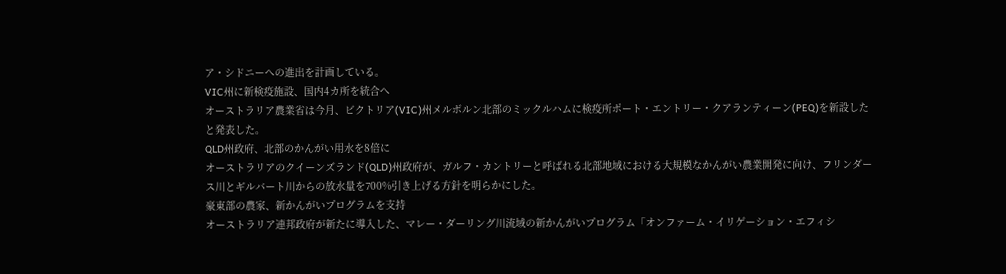ア・シドニーへの進出を計画している。
VIC州に新検疫施設、国内4カ所を統合へ
オーストラリア農業省は今月、ビクトリア(VIC)州メルボルン北部のミックルハムに検疫所ポート・エントリー・クアランティーン(PEQ)を新設したと発表した。
QLD州政府、北部のかんがい用水を8倍に
オーストラリアのクイーンズランド(QLD)州政府が、ガルフ・カントリーと呼ばれる北部地域における大規模なかんがい農業開発に向け、フリンダース川とギルバート川からの放水量を700%引き上げる方針を明らかにした。
豪東部の農家、新かんがいプログラムを支持
オーストラリア連邦政府が新たに導入した、マレー・ダーリング川流域の新かんがいプログラム「オンファーム・イリゲーション・エフィシ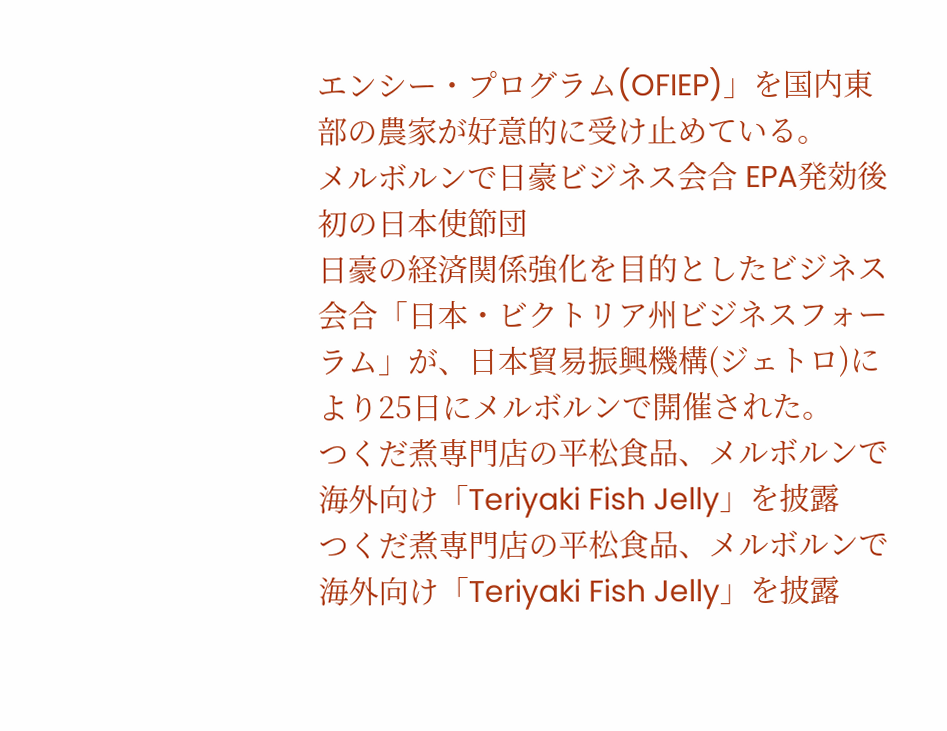エンシー・プログラム(OFIEP)」を国内東部の農家が好意的に受け止めている。
メルボルンで日豪ビジネス会合 EPA発効後初の日本使節団
日豪の経済関係強化を目的としたビジネス会合「日本・ビクトリア州ビジネスフォーラム」が、日本貿易振興機構(ジェトロ)により25日にメルボルンで開催された。
つくだ煮専門店の平松食品、メルボルンで海外向け「Teriyaki Fish Jelly」を披露
つくだ煮専門店の平松食品、メルボルンで海外向け「Teriyaki Fish Jelly」を披露